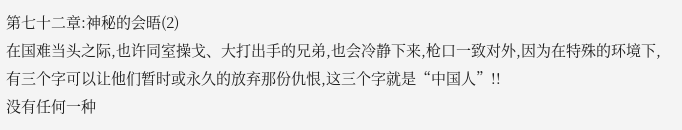第七十二章:神秘的会晤(2)
在国难当头之际,也许同室操戈、大打出手的兄弟,也会冷静下来,枪口一致对外,因为在特殊的环境下,有三个字可以让他们暂时或永久的放弃那份仇恨,这三个字就是“中国人”!!
没有任何一种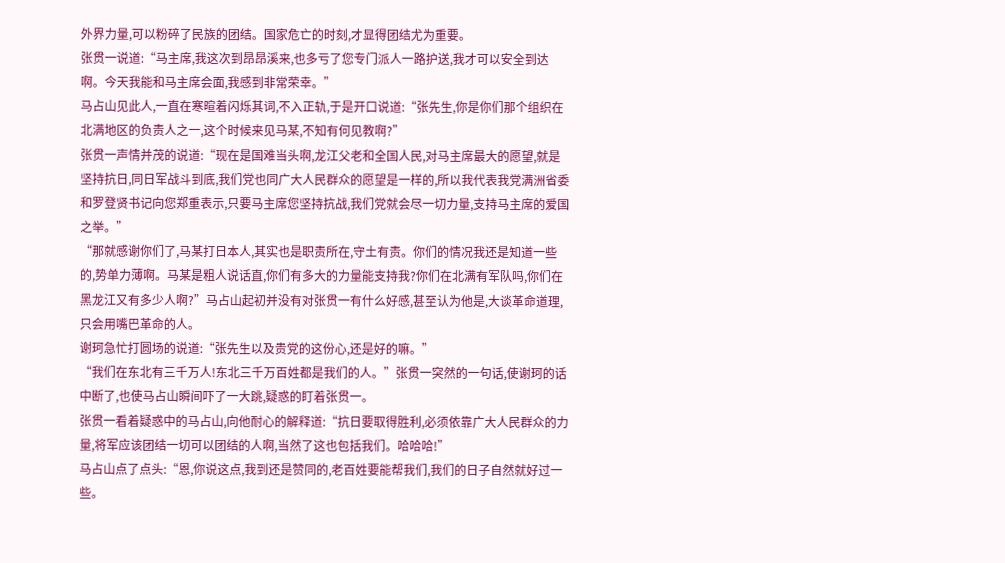外界力量,可以粉碎了民族的团结。国家危亡的时刻,才显得团结尤为重要。
张贯一说道:“马主席,我这次到昂昂溪来,也多亏了您专门派人一路护送,我才可以安全到达啊。今天我能和马主席会面,我感到非常荣幸。”
马占山见此人,一直在寒暄着闪烁其词,不入正轨,于是开口说道:“张先生,你是你们那个组织在北满地区的负责人之一,这个时候来见马某,不知有何见教啊?”
张贯一声情并茂的说道:“现在是国难当头啊,龙江父老和全国人民,对马主席最大的愿望,就是坚持抗日,同日军战斗到底,我们党也同广大人民群众的愿望是一样的,所以我代表我党满洲省委和罗登贤书记向您郑重表示,只要马主席您坚持抗战,我们党就会尽一切力量,支持马主席的爱国之举。”
“那就感谢你们了,马某打日本人,其实也是职责所在,守土有责。你们的情况我还是知道一些的,势单力薄啊。马某是粗人说话直,你们有多大的力量能支持我?你们在北满有军队吗,你们在黑龙江又有多少人啊?”马占山起初并没有对张贯一有什么好感,甚至认为他是,大谈革命道理,只会用嘴巴革命的人。
谢珂急忙打圆场的说道:“张先生以及贵党的这份心,还是好的嘛。”
“我们在东北有三千万人!东北三千万百姓都是我们的人。”张贯一突然的一句话,使谢珂的话中断了,也使马占山瞬间吓了一大跳,疑惑的盯着张贯一。
张贯一看着疑惑中的马占山,向他耐心的解释道:“抗日要取得胜利,必须依靠广大人民群众的力量,将军应该团结一切可以团结的人啊,当然了这也包括我们。哈哈哈!”
马占山点了点头:“恩,你说这点,我到还是赞同的,老百姓要能帮我们,我们的日子自然就好过一些。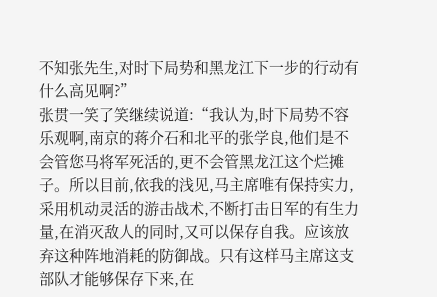不知张先生,对时下局势和黑龙江下一步的行动有什么高见啊?”
张贯一笑了笑继续说道:“我认为,时下局势不容乐观啊,南京的蒋介石和北平的张学良,他们是不会管您马将军死活的,更不会管黑龙江这个烂摊子。所以目前,依我的浅见,马主席唯有保持实力,采用机动灵活的游击战术,不断打击日军的有生力量,在消灭敌人的同时,又可以保存自我。应该放弃这种阵地消耗的防御战。只有这样马主席这支部队才能够保存下来,在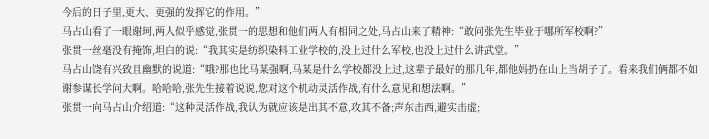今后的日子里,更大、更强的发挥它的作用。”
马占山看了一眼谢珂,两人似乎感觉,张贯一的思想和他们两人有相同之处,马占山来了精神:“敢问张先生毕业于哪所军校啊?”
张贯一丝毫没有掩饰,坦白的说:“我其实是纺织染料工业学校的,没上过什么军校,也没上过什么讲武堂。”
马占山饶有兴致且幽默的说道:“哦?那也比马某强啊,马某是什么学校都没上过,这辈子最好的那几年,都他妈扔在山上当胡子了。看来我们俩都不如谢参谋长学问大啊。哈哈哈,张先生接着说说,您对这个机动灵活作战,有什么意见和想法啊。”
张贯一向马占山介绍道:“这种灵活作战,我认为就应该是出其不意,攻其不备;声东击西,避实击虚;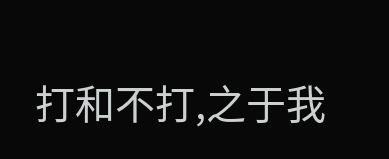打和不打,之于我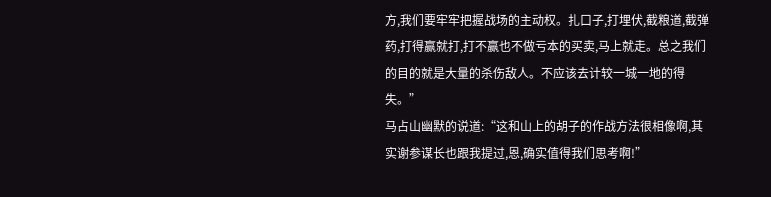方,我们要牢牢把握战场的主动权。扎口子,打埋伏,截粮道,截弹药,打得赢就打,打不赢也不做亏本的买卖,马上就走。总之我们的目的就是大量的杀伤敌人。不应该去计较一城一地的得失。”
马占山幽默的说道:“这和山上的胡子的作战方法很相像啊,其实谢参谋长也跟我提过,恩,确实值得我们思考啊!”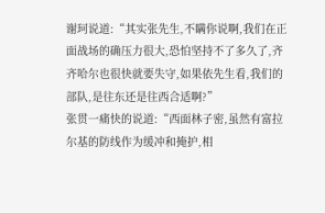谢珂说道:“其实张先生,不瞒你说啊,我们在正面战场的确压力很大,恐怕坚持不了多久了,齐齐哈尔也很快就要失守,如果依先生看,我们的部队,是往东还是往西合适啊?”
张贯一痛快的说道:“西面林子密,虽然有富拉尔基的防线作为缓冲和掩护,相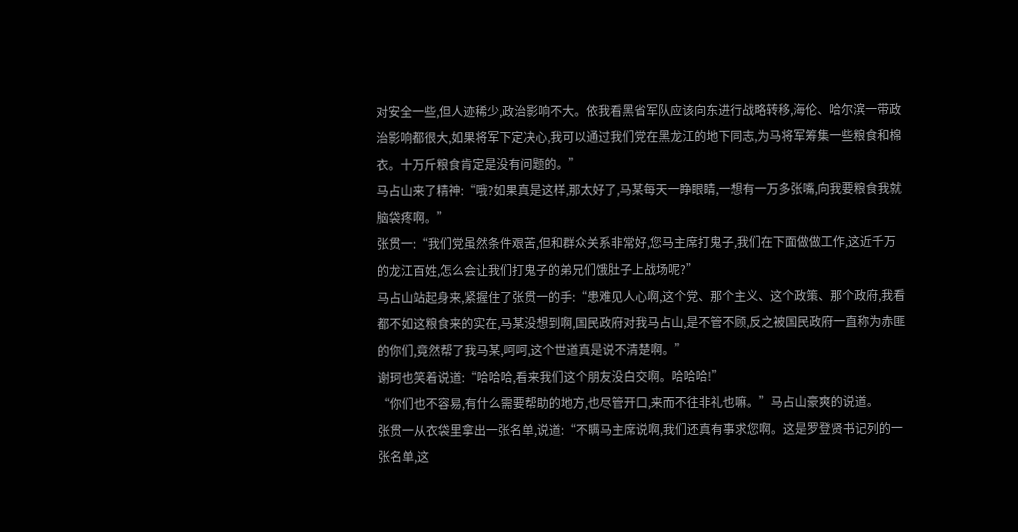对安全一些,但人迹稀少,政治影响不大。依我看黑省军队应该向东进行战略转移,海伦、哈尔滨一带政治影响都很大,如果将军下定决心,我可以通过我们党在黑龙江的地下同志,为马将军筹集一些粮食和棉衣。十万斤粮食肯定是没有问题的。”
马占山来了精神:“哦?如果真是这样,那太好了,马某每天一睁眼睛,一想有一万多张嘴,向我要粮食我就脑袋疼啊。”
张贯一:“我们党虽然条件艰苦,但和群众关系非常好,您马主席打鬼子,我们在下面做做工作,这近千万的龙江百姓,怎么会让我们打鬼子的弟兄们饿肚子上战场呢?”
马占山站起身来,紧握住了张贯一的手:“患难见人心啊,这个党、那个主义、这个政策、那个政府,我看都不如这粮食来的实在,马某没想到啊,国民政府对我马占山,是不管不顾,反之被国民政府一直称为赤匪的你们,竟然帮了我马某,呵呵,这个世道真是说不清楚啊。”
谢珂也笑着说道:“哈哈哈,看来我们这个朋友没白交啊。哈哈哈!”
“你们也不容易,有什么需要帮助的地方,也尽管开口,来而不往非礼也嘛。”马占山豪爽的说道。
张贯一从衣袋里拿出一张名单,说道:“不瞒马主席说啊,我们还真有事求您啊。这是罗登贤书记列的一张名单,这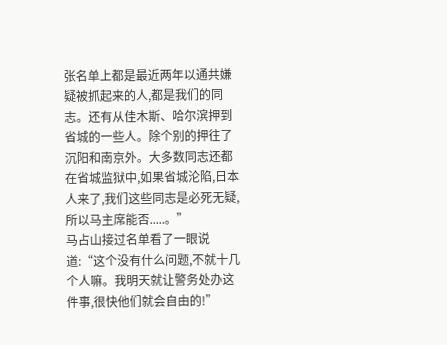张名单上都是最近两年以通共嫌疑被抓起来的人,都是我们的同志。还有从佳木斯、哈尔滨押到省城的一些人。除个别的押往了沉阳和南京外。大多数同志还都在省城监狱中,如果省城沦陷,日本人来了,我们这些同志是必死无疑,所以马主席能否.....。”
马占山接过名单看了一眼说道:“这个没有什么问题,不就十几个人嘛。我明天就让警务处办这件事,很快他们就会自由的!”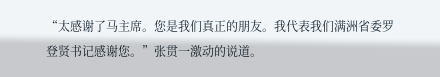“太感谢了马主席。您是我们真正的朋友。我代表我们满洲省委罗登贤书记感谢您。”张贯一激动的说道。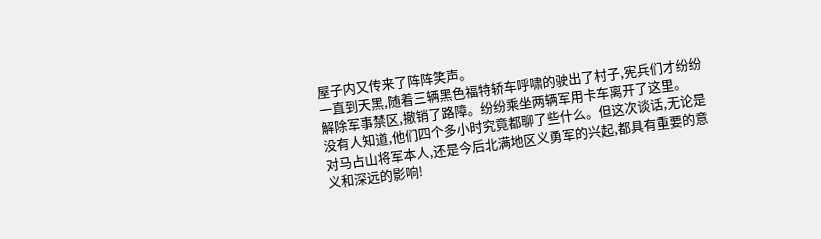屋子内又传来了阵阵笑声。
一直到天黑,随着三辆黑色福特轿车呼啸的驶出了村子,宪兵们才纷纷解除军事禁区,撤销了路障。纷纷乘坐两辆军用卡车离开了这里。
没有人知道,他们四个多小时究竟都聊了些什么。但这次谈话,无论是对马占山将军本人,还是今后北满地区义勇军的兴起,都具有重要的意义和深远的影响!